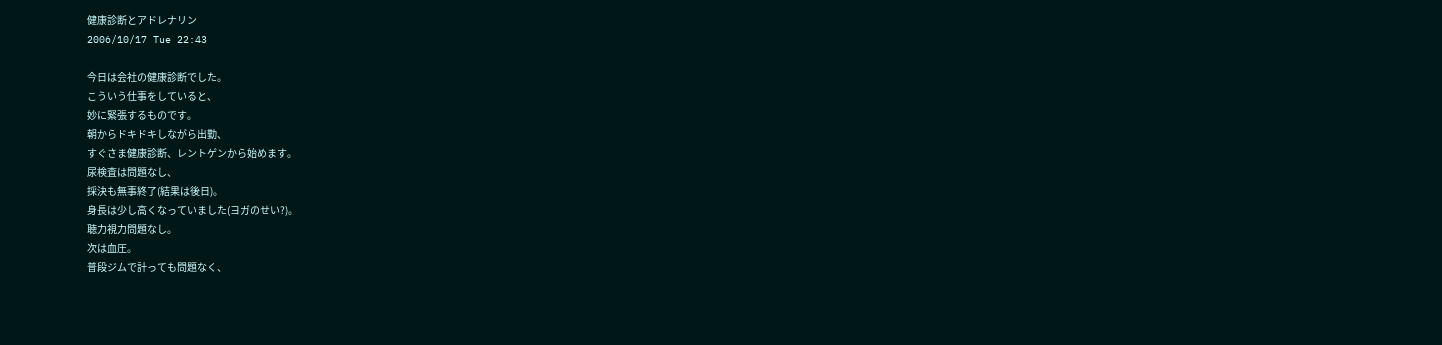健康診断とアドレナリン
2006/10/17 Tue 22:43

今日は会社の健康診断でした。
こういう仕事をしていると、
妙に緊張するものです。
朝からドキドキしながら出勤、
すぐさま健康診断、レントゲンから始めます。
尿検査は問題なし、
採決も無事終了(結果は後日)。
身長は少し高くなっていました(ヨガのせい?)。
聴力視力問題なし。
次は血圧。
普段ジムで計っても問題なく、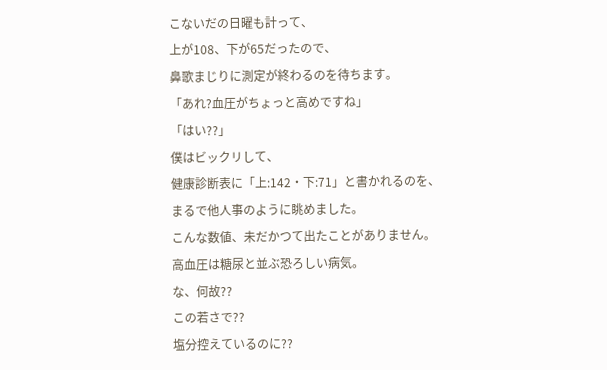こないだの日曜も計って、
上が108、下が65だったので、
鼻歌まじりに測定が終わるのを待ちます。
「あれ?血圧がちょっと高めですね」
「はい??」
僕はビックリして、
健康診断表に「上:142・下:71」と書かれるのを、
まるで他人事のように眺めました。
こんな数値、未だかつて出たことがありません。
高血圧は糖尿と並ぶ恐ろしい病気。
な、何故??
この若さで??
塩分控えているのに??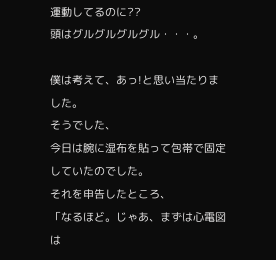運動してるのに??
頭はグルグルグルグル・・・。

僕は考えて、あっ!と思い当たりました。
そうでした、
今日は腕に湿布を貼って包帯で固定していたのでした。
それを申告したところ、
「なるほど。じゃあ、まずは心電図は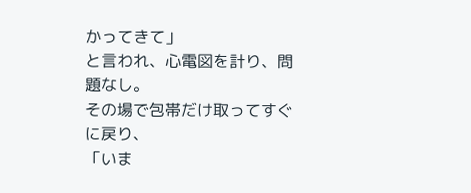かってきて」
と言われ、心電図を計り、問題なし。
その場で包帯だけ取ってすぐに戻り、
「いま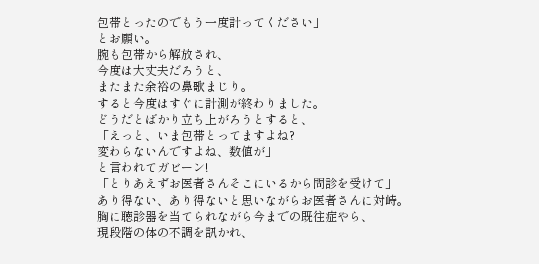包帯とったのでもう一度計ってください」
とお願い。
腕も包帯から解放され、
今度は大丈夫だろうと、
またまた余裕の鼻歌まじり。
すると今度はすぐに計測が終わりました。
どうだとばかり立ち上がろうとすると、
「えっと、いま包帯とってますよね?
変わらないんですよね、数値が」
と言われてガビーン!
「とりあえずお医者さんそこにいるから問診を受けて」
あり得ない、あり得ないと思いながらお医者さんに対峙。
胸に聴診器を当てられながら今までの既往症やら、
現段階の体の不調を訊かれ、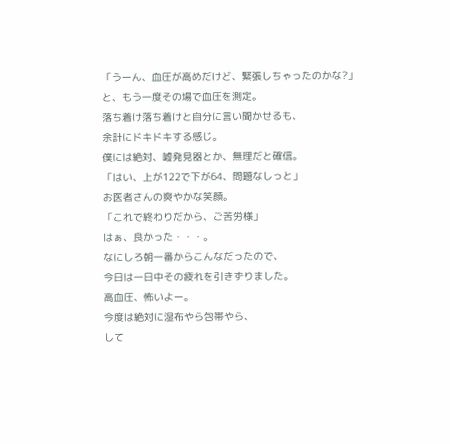「うーん、血圧が高めだけど、緊張しちゃったのかな?」
と、もう一度その場で血圧を測定。
落ち着け落ち着けと自分に言い聞かせるも、
余計にドキドキする感じ。
僕には絶対、嘘発見器とか、無理だと確信。
「はい、上が122で下が64、問題なしっと」
お医者さんの爽やかな笑顔。
「これで終わりだから、ご苦労様」
はぁ、良かった・・・。
なにしろ朝一番からこんなだったので、
今日は一日中その疲れを引きずりました。
高血圧、怖いよー。
今度は絶対に湿布やら包帯やら、
して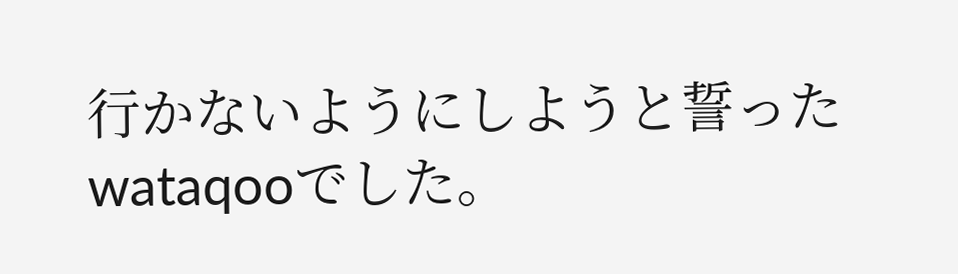行かないようにしようと誓った
wataqooでした。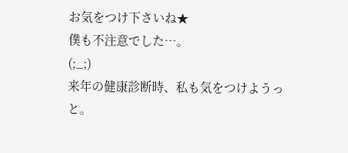お気をつけ下さいね★
僕も不注意でした…。
(;_;)
来年の健康診断時、私も気をつけようっと。